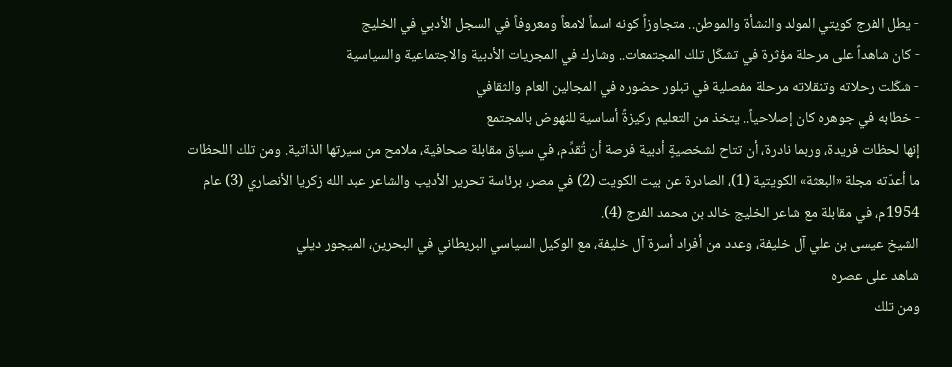- يطل الفرج كويتي المولد والنشأة والموطن.. متجاوزاً كونه اسماً لامعاً ومعروفاً في السجل الأدبي في الخليج
- كان شاهداً على مرحلة مؤثرة في تشكّل تلك المجتمعات.. وشارك في المجريات الأدبية والاجتماعية والسياسية
- شكّلت رحلاته وتنقلاته مرحلة مفصلية في تبلور حضوره في المجالين العام والثقافي
- خطابه في جوهره كان إصلاحياً.. يتخذ من التعليم ركيزةً أساسية للنهوض بالمجتمع
إنها لحظات فريدة، وربما نادرة، أن تتاح لشخصيةٍ أدبية فرصة أن تُقدِّم، في سياق مقابلة صحافية، ملامح من سيرتها الذاتية. ومن تلك اللحظات ما أعدّته مجلة «البعثة» الكويتية (1)، الصادرة عن بيت الكويت (2) في مصر، برئاسة تحرير الأديب والشاعر عبد الله زكريا الأنصاري (3) عام 1954م، في مقابلة مع شاعر الخليج خالد بن محمد الفرج (4).
الشيخ عيسى بن علي آل خليفة، وعدد من أفراد أسرة آل خليفة، مع الوكيل السياسي البريطاني في البحرين، الميجور ديلي
شاهد على عصره
ومن تلك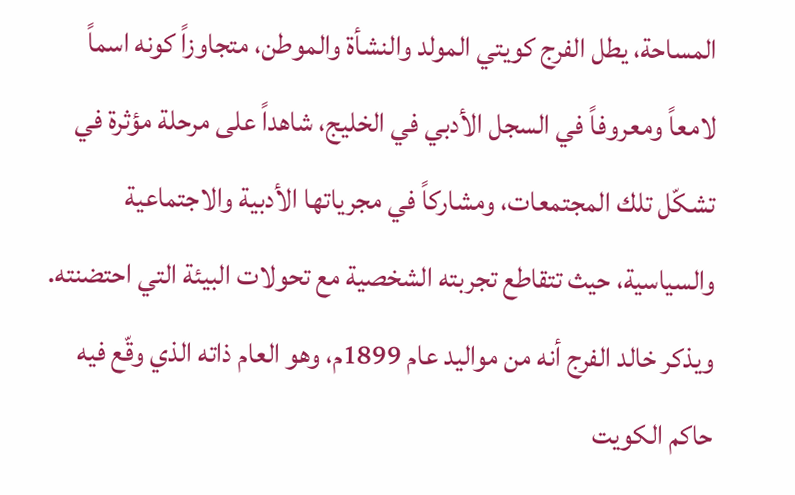المساحة، يطل الفرج كويتي المولد والنشأة والموطن، متجاوزاً كونه اسماً لامعاً ومعروفاً في السجل الأدبي في الخليج، شاهداً على مرحلة مؤثرة في تشكّل تلك المجتمعات، ومشاركاً في مجرياتها الأدبية والاجتماعية والسياسية، حيث تتقاطع تجربته الشخصية مع تحولات البيئة التي احتضنته.
ويذكر خالد الفرج أنه من مواليد عام 1899م، وهو العام ذاته الذي وقّع فيه حاكم الكويت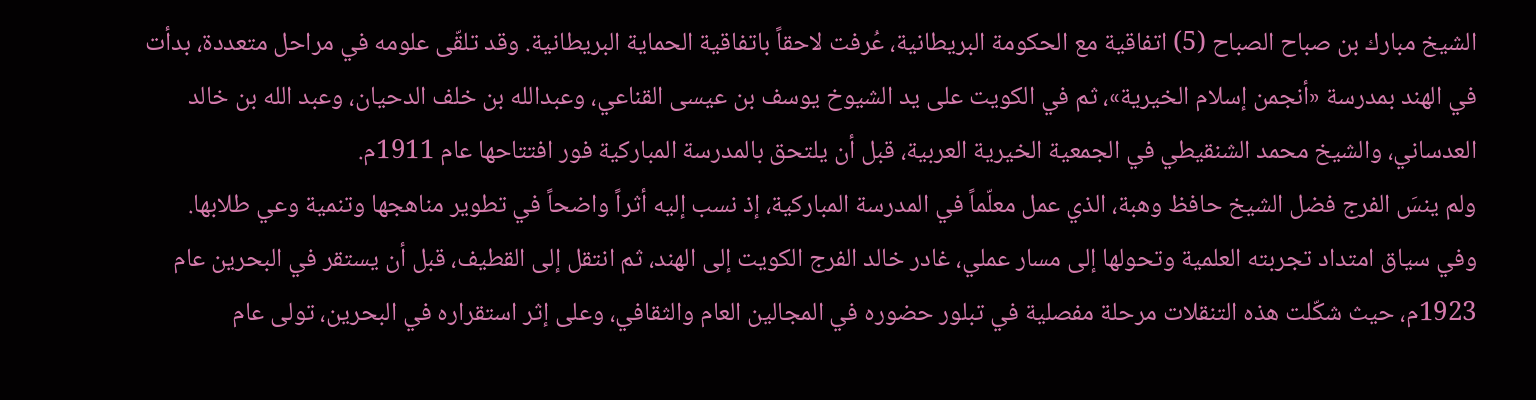الشيخ مبارك بن صباح الصباح (5) اتفاقية مع الحكومة البريطانية، عُرفت لاحقاً باتفاقية الحماية البريطانية. وقد تلقّى علومه في مراحل متعددة، بدأت في الهند بمدرسة «أنجمن إسلام الخيرية»، ثم في الكويت على يد الشيوخ يوسف بن عيسى القناعي، وعبدالله بن خلف الدحيان، وعبد الله بن خالد العدساني، والشيخ محمد الشنقيطي في الجمعية الخيرية العربية، قبل أن يلتحق بالمدرسة المباركية فور افتتاحها عام 1911م.
ولم ينسَ الفرج فضل الشيخ حافظ وهبة، الذي عمل معلّماً في المدرسة المباركية، إذ نسب إليه أثراً واضحاً في تطوير مناهجها وتنمية وعي طلابها.
وفي سياق امتداد تجربته العلمية وتحولها إلى مسار عملي، غادر خالد الفرج الكويت إلى الهند، ثم انتقل إلى القطيف، قبل أن يستقر في البحرين عام 1923م، حيث شكّلت هذه التنقلات مرحلة مفصلية في تبلور حضوره في المجالين العام والثقافي، وعلى إثر استقراره في البحرين، تولى عام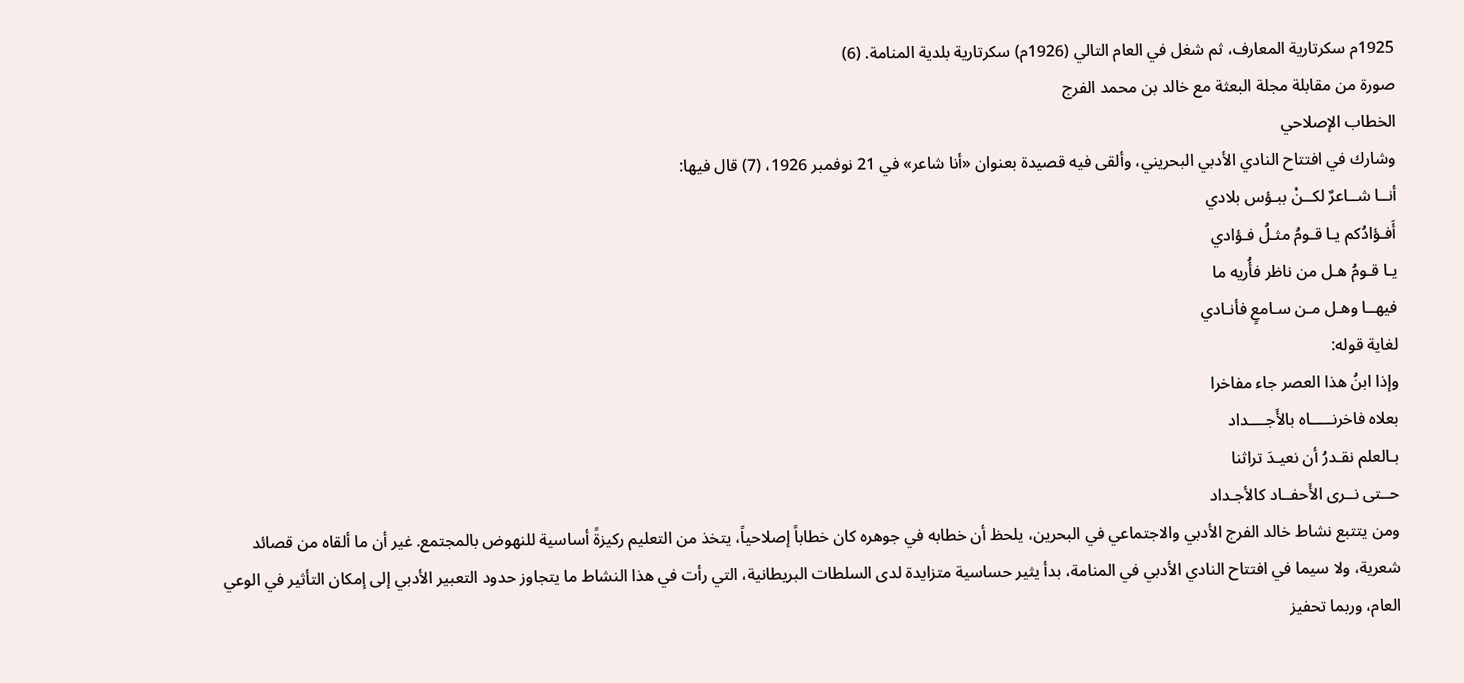1925م سكرتارية المعارف، ثم شغل في العام التالي (1926م) سكرتارية بلدية المنامة. (6)
صورة من مقابلة مجلة البعثة مع خالد بن محمد الفرج
الخطاب الإصلاحي
وشارك في افتتاح النادي الأدبي البحريني، وألقى فيه قصيدة بعنوان «أنا شاعر» في 21 نوفمبر 1926، (7) قال فيها:
أنــا شــاعرٌ لكــنْ ببـؤس بلادي
أَفـؤادُكم يـا قـومُ مثـلُ فـؤادي
يـا قـومُ هـل من ناظر فأُريه ما
فيهــا وهـل مـن سـامعٍ فأنـادي
لغاية قوله:
وإذا ابنُ هذا العصر جاء مفاخرا
بعلاه فاخرنـــــاه بالأَجــــداد
بـالعلم نقـدرُ أن نعيـدَ تراثنا
حــتى نــرى الأَحفــاد كالأجـداد
ومن يتتبع نشاط خالد الفرج الأدبي والاجتماعي في البحرين، يلحظ أن خطابه في جوهره كان خطاباً إصلاحياً، يتخذ من التعليم ركيزةً أساسية للنهوض بالمجتمع. غير أن ما ألقاه من قصائد شعرية، ولا سيما في افتتاح النادي الأدبي في المنامة، بدأ يثير حساسية متزايدة لدى السلطات البريطانية، التي رأت في هذا النشاط ما يتجاوز حدود التعبير الأدبي إلى إمكان التأثير في الوعي العام، وربما تحفيز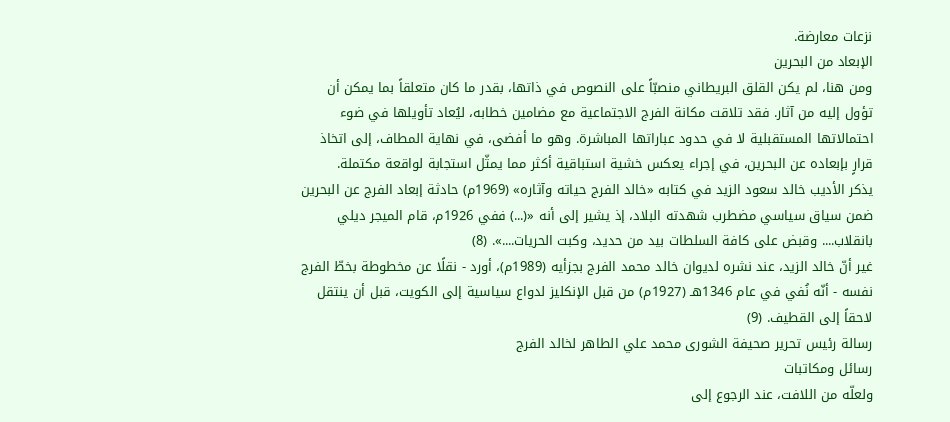نزعات معارضة.
الإبعاد من البحرين
ومن هنا، لم يكن القلق البريطاني منصبّاً على النصوص في ذاتها، بقدر ما كان متعلقاً بما يمكن أن تؤول إليه من آثار. فقد تلاقت مكانة الفرج الاجتماعية مع مضامين خطابه، ليُعاد تأويلها في ضوء احتمالاتها المستقبلية لا في حدود عباراتها المباشرة. وهو ما أفضى، في نهاية المطاف، إلى اتخاذ قرارٍ بإبعاده عن البحرين، في إجراء يعكس خشية استباقية أكثر مما يمثّل استجابة لواقعة مكتملة.
يذكر الأديب خالد سعود الزيد في كتابه «خالد الفرج حياته وآثاره» (1969م) حادثة إبعاد الفرج عن البحرين ضمن سياق سياسي مضطرب شهدته البلاد، إذ يشير إلى أنه «(...) ففي 1926م، قام الميجر ديلي بانقلاب.... وقبض على كافة السلطات بيد من حديد، وكبت الحريات....». (8)
غير أنّ خالد الزيد، عند نشره لديوان خالد محمد الفرج بجزأيه (1989م)، أورد - نقلًا عن مخطوطة بخطّ الفرج نفسه - أنّه نُفي في عام 1346هـ (1927م) من قبل الإنكليز لدواع سياسية إلى الكويت، قبل أن ينتقل لاحقاً إلى القطيف. (9)
رسالة رئيس تحرير صحيفة الشورى محمد علي الطاهر لخالد الفرج
رسائل ومكاتبات
ولعلّه من اللافت، عند الرجوع إلى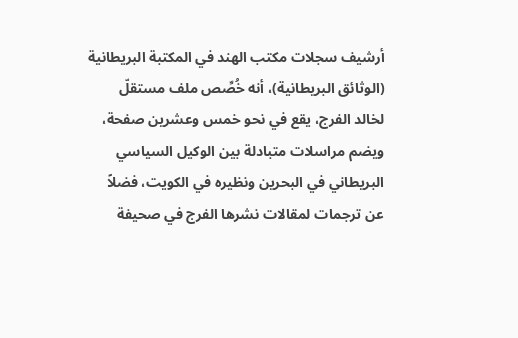أرشيف سجلات مكتب الهند في المكتبة البريطانية (الوثائق البريطانية)، أنه خُصِّص ملف مستقلّ لخالد الفرج، يقع في نحو خمس وعشرين صفحة، ويضم مراسلات متبادلة بين الوكيل السياسي البريطاني في البحرين ونظيره في الكويت، فضلاً عن ترجمات لمقالات نشرها الفرج في صحيفة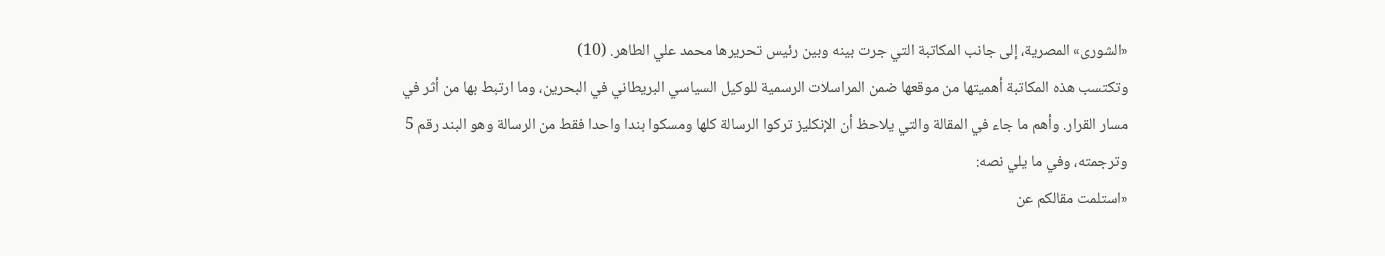«الشورى» المصرية، إلى جانب المكاتبة التي جرت بينه وبين رئيس تحريرها محمد علي الطاهر. (10)
وتكتسب هذه المكاتبة أهميتها من موقعها ضمن المراسلات الرسمية للوكيل السياسي البريطاني في البحرين، وما ارتبط بها من أثر في مسار القرار. وأهم ما جاء في المقالة والتي يلاحظ أن الإنكليز تركوا الرسالة كلها ومسكوا بندا واحدا فقط من الرسالة وهو البند رقم 5 وترجمته، وفي ما يلي نصه:
«استلمت مقالكم عن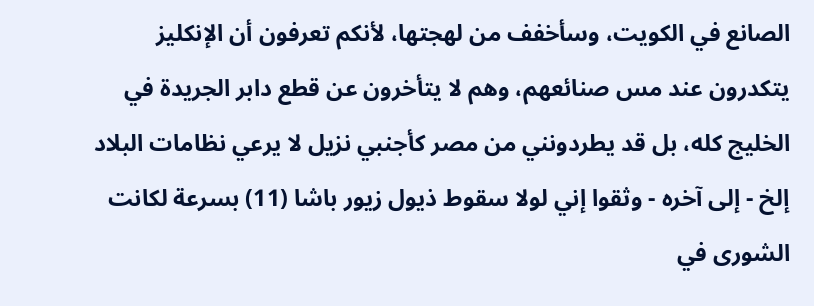الصانع في الكويت، وسأخفف من لهجتها، لأنكم تعرفون أن الإنكليز يتكدرون عند مس صنائعهم، وهم لا يتأخرون عن قطع دابر الجريدة في الخليج كله، بل قد يطردونني من مصر كأجنبي نزيل لا يرعي نظامات البلاد إلخ - إلى آخره - وثقوا إني لولا سقوط ذيول زيور باشا (11) بسرعة لكانت الشورى في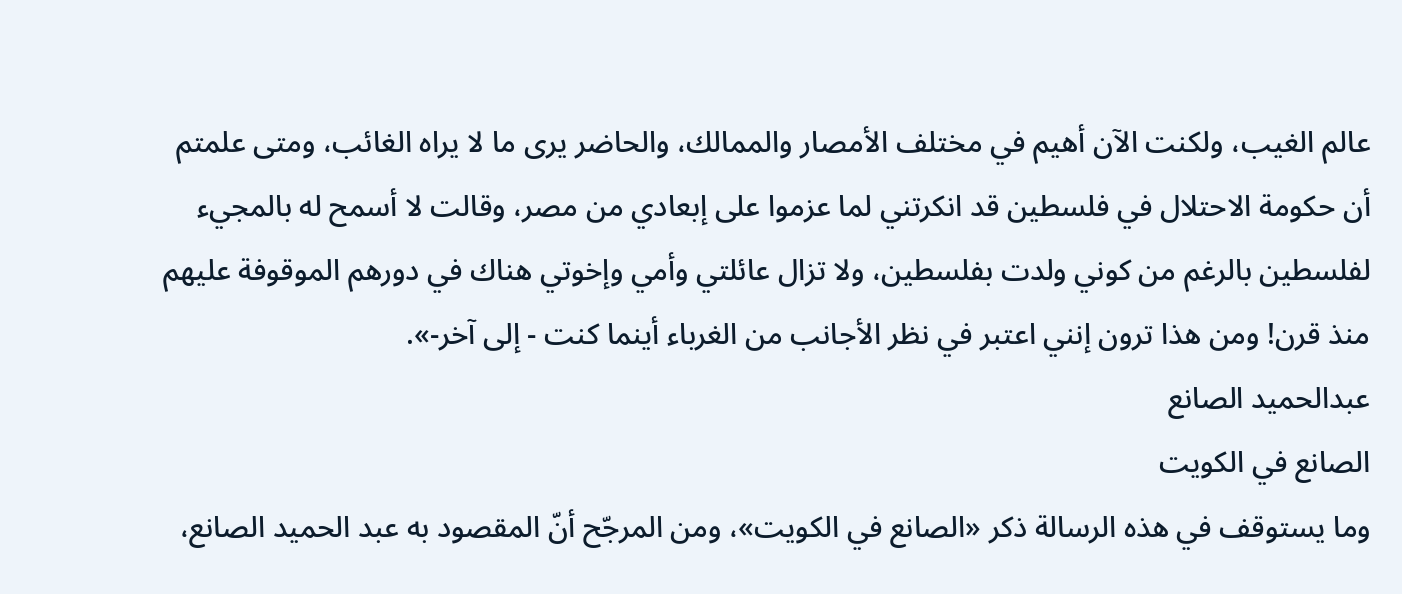عالم الغيب، ولكنت الآن أهيم في مختلف الأمصار والممالك، والحاضر يرى ما لا يراه الغائب، ومتى علمتم أن حكومة الاحتلال في فلسطين قد انكرتني لما عزموا على إبعادي من مصر، وقالت لا أسمح له بالمجيء لفلسطين بالرغم من كوني ولدت بفلسطين، ولا تزال عائلتي وأمي وإخوتي هناك في دورهم الموقوفة عليهم منذ قرن! ومن هذا ترون إنني اعتبر في نظر الأجانب من الغرباء أينما كنت - إلى آخر-».
عبدالحميد الصانع
الصانع في الكويت
وما يستوقف في هذه الرسالة ذكر «الصانع في الكويت»، ومن المرجّح أنّ المقصود به عبد الحميد الصانع،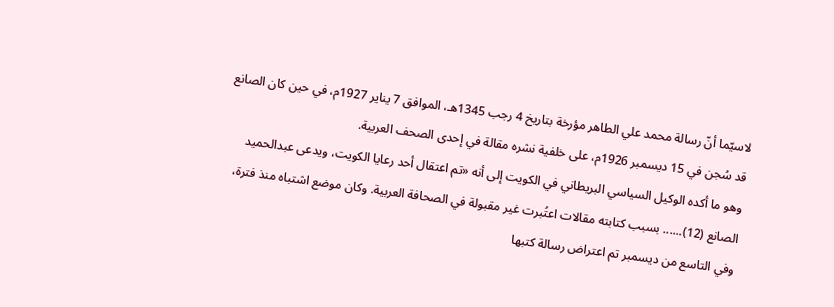لاسيّما أنّ رسالة محمد علي الطاهر مؤرخة بتاريخ 4 رجب 1345هـ، الموافق 7 يناير 1927م، في حين كان الصانع قد سُجن في 15 ديسمبر 1926م، على خلفية نشره مقالة في إحدى الصحف العربية.
وهو ما أكده الوكيل السياسي البريطاني في الكويت إلى أنه «تم اعتقال أحد رعايا الكويت، ويدعى عبدالحميد الصانع (12)...... بسبب كتابته مقالات اعتُبرت غير مقبولة في الصحافة العربية. وكان موضع اشتباه منذ فترة، وفي التاسع من ديسمبر تم اعتراض رسالة كتبها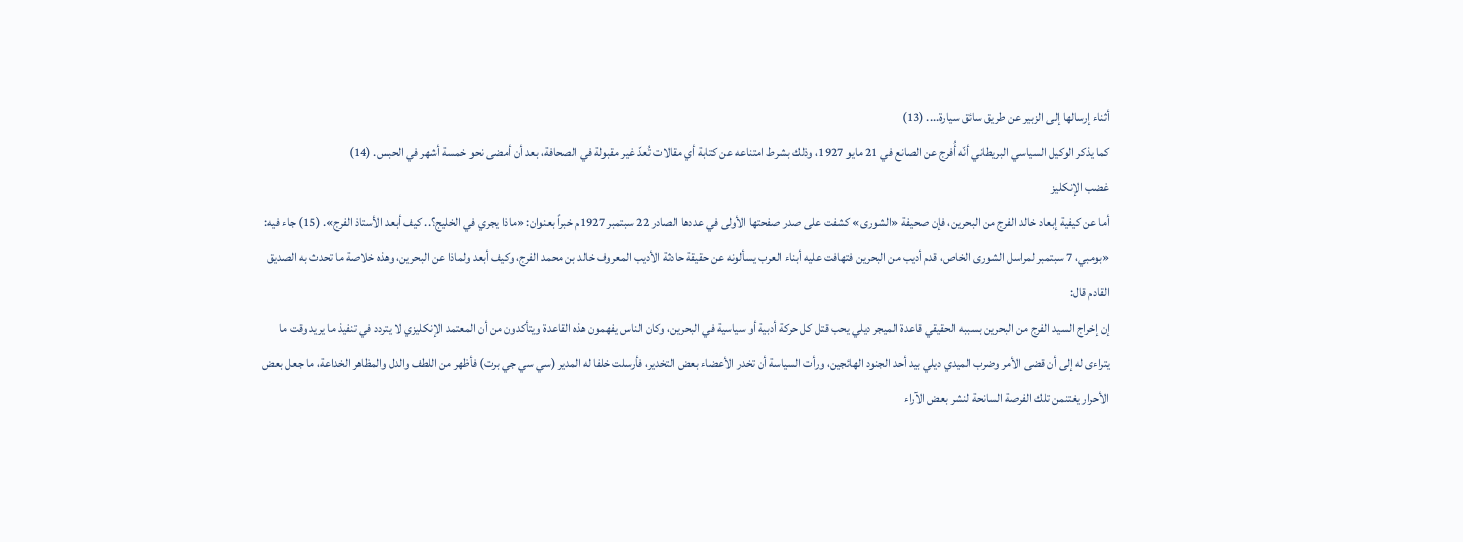أثناء إرسالها إلى الزبير عن طريق سائق سيارة.... (13)
كما يذكر الوكيل السياسي البريطاني أنّه أُفرج عن الصانع في 21 مايو 1927، وذلك بشرط امتناعه عن كتابة أي مقالات تُعدّ غير مقبولة في الصحافة، بعد أن أمضى نحو خمسة أشهر في الحبس. (14)
غضب الإنكليز
أما عن كيفية إبعاد خالد الفرج من البحرين، فإن صحيفة «الشورى» كشفت على صدر صفحتها الأولى في عددها الصادر 22 سبتمبر 1927م خبراً بعنوان: «ماذا يجري في الخليج؟.. كيف أبعد الأستاذ الفرج». (15) جاء فيه:
«بومبي، 7 سبتمبر لمراسل الشورى الخاص، قدم أديب من البحرين فتهافت عليه أبناء العرب يسألونه عن حقيقة حادثة الأديب المعروف خالد بن محمد الفرج، وكيف أبعد ولماذا عن البحرين، وهذه خلاصة ما تحدث به الصديق القادم قال:
إن إخراج السيد الفرج من البحرين بسببه الحقيقي قاعدة الميجر ديلي يحب قتل كل حركة أدبية أو سياسية في البحرين، وكان الناس يفهمون هذه القاعدة ويتأكدون من أن المعتمد الإنكليزي لا يتردد في تنفيذ ما يريد وقت ما يتراءى له إلى أن قضى الأمر وضرب الميدي ديلي بيد أحد الجنود الهائجين، ورأت السياسة أن تخدر الأعضاء بعض التخدير، فأرسلت خلفا له المدير (سي سي جي برت) فأظهر من اللطف والدل والمظاهر الخداعة، ما جعل بعض الأحرار يغتنمن تلك الفرصة السانحة لنشر بعض الآراء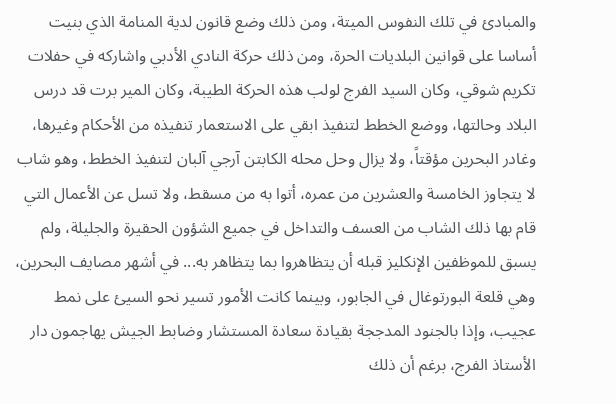والمبادئ في تلك النفوس الميتة، ومن ذلك وضع قانون لدية المنامة الذي بنيت أساسا على قوانين البلديات الحرة، ومن ذلك حركة النادي الأدبي واشاركه في حفلات تكريم شوقي، وكان السيد الفرج لولب هذه الحركة الطيبة، وكان المير برت قد درس البلاد وحالتها، ووضع الخطط لتنفيذ ابقي على الاستعمار تنفيذه من الأحكام وغيرها، وغادر البحرين مؤقتاً، ولا يزال وحل محله الكابتن آرجي آلبان لتنفيذ الخطط، وهو شاب لا يتجاوز الخامسة والعشرين من عمره، أتوا به من مسقط، ولا تسل عن الأعمال التي قام بها ذلك الشاب من العسف والتداخل في جميع الشؤون الحقيرة والجليلة، ولم يسبق للموظفين الإنكليز قبله أن يتظاهروا بما يتظاهر به... في أشهر مصايف البحرين، وهي قلعة البورتوغال في الجابور، وبينما كانت الأمور تسير نحو السيئ على نمط عجيب، وإذا بالجنود المدججة بقيادة سعادة المستشار وضابط الجيش يهاجمون دار الأستاذ الفرج، برغم أن ذلك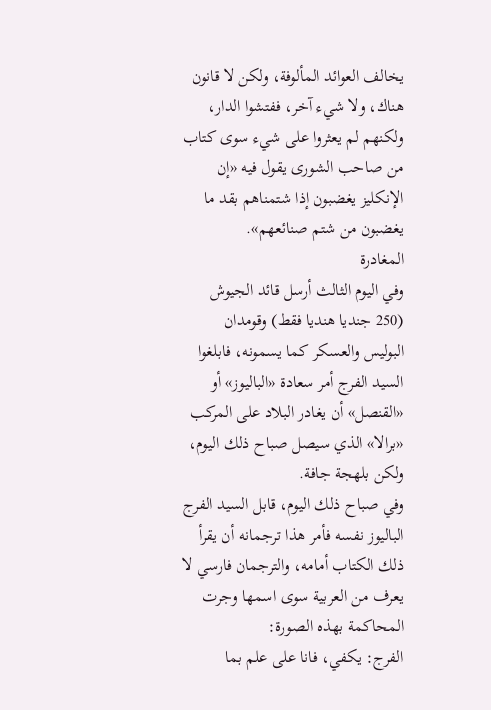يخالف العوائد المألوفة، ولكن لا قانون هناك، ولا شيء آخر، ففتشوا الدار، ولكنهم لم يعثروا على شيء سوى كتاب من صاحب الشورى يقول فيه «إن الإنكليز يغضبون إذا شتمناهم بقد ما يغضبون من شتم صنائعهم».
المغادرة
وفي اليوم الثالث أرسل قائد الجيوش (250 جنديا هنديا فقط) وقومدان البوليس والعسكر كما يسمونه، فابلغوا السيد الفرج أمر سعادة «الباليوز» أو «القنصل» أن يغادر البلاد على المركب «برالا» الذي سيصل صباح ذلك اليوم، ولكن بلهجة جافة.
وفي صباح ذلك اليوم، قابل السيد الفرج الباليوز نفسه فأمر هذا ترجمانه أن يقرأ ذلك الكتاب أمامه، والترجمان فارسي لا يعرف من العربية سوى اسمها وجرت المحاكمة بهذه الصورة:
الفرج: يكفي، فانا على علم بما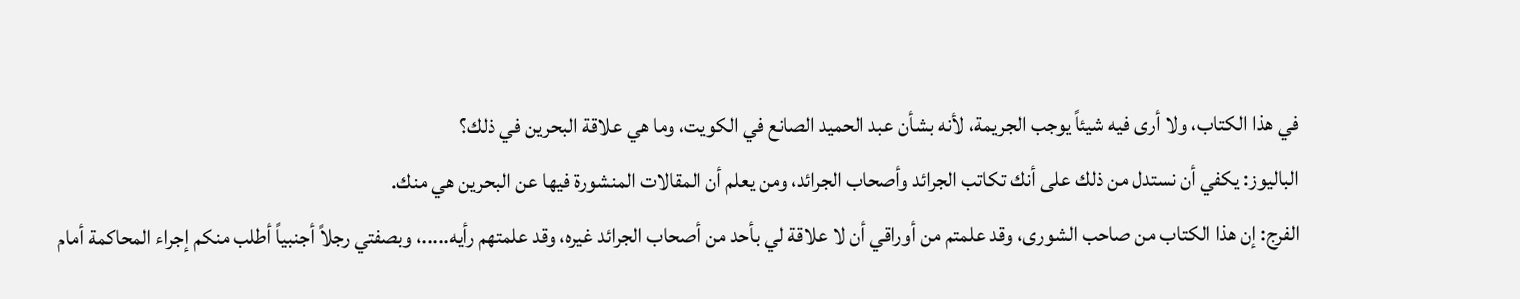في هذا الكتاب، ولا أرى فيه شيئاً يوجب الجريمة، لأنه بشأن عبد الحميد الصانع في الكويت، وما هي علاقة البحرين في ذلك؟
الباليوز: يكفي أن نستدل من ذلك على أنك تكاتب الجرائد وأصحاب الجرائد، ومن يعلم أن المقالات المنشورة فيها عن البحرين هي منك.
الفرج: إن هذا الكتاب من صاحب الشورى، وقد علمتم من أوراقي أن لا علاقة لي بأحد من أصحاب الجرائد غيره، وقد علمتهم رأيه.....، وبصفتي رجلاً أجنبياً أطلب منكم إجراء المحاكمة أمام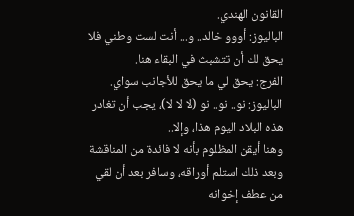القانون الهندي.
الباليوز: أووو خالد.. و... أنت لست وطني فلا يحق لك أن تتشبث في البقاء هنا.
الفرج: يحق لي ما يحق للأجانب سواي.
الباليوز: نو.. نو.. نو (لا لا لا)، يجب أن تغادر هذه البلاد اليوم هذا، وإلا..
وهنا أيقن المظلوم بأنه لا فائدة من المناقشة وبعد ذلك استلم أوراقه، وسافر بعد أن لقي من عطف إخوانه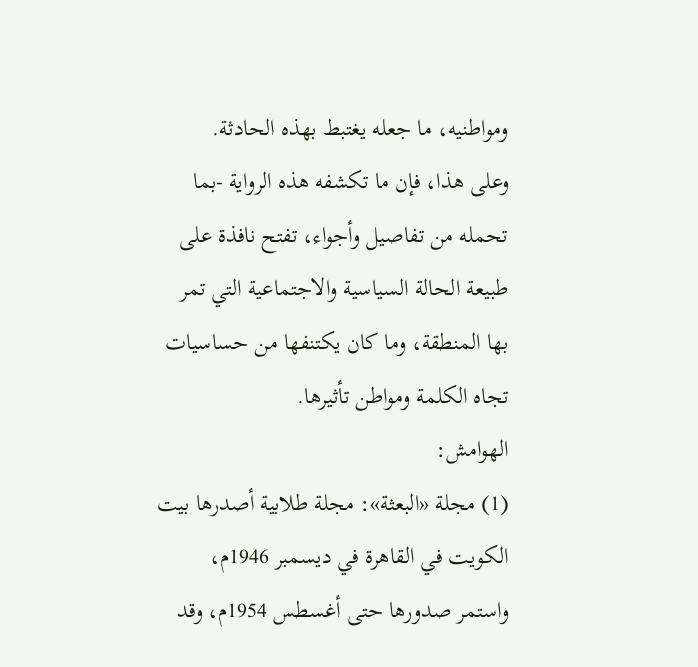ومواطنيه، ما جعله يغتبط بهذه الحادثة.
وعلى هذا، فإن ما تكشفه هذه الرواية -بما تحمله من تفاصيل وأجواء، تفتح نافذة على طبيعة الحالة السياسية والاجتماعية التي تمر بها المنطقة، وما كان يكتنفها من حساسيات تجاه الكلمة ومواطن تأثيرها.
الهوامش:
(1) مجلة «البعثة»: مجلة طلابية أصدرها بيت الكويت في القاهرة في ديسمبر 1946م، واستمر صدورها حتى أغسطس 1954م، وقد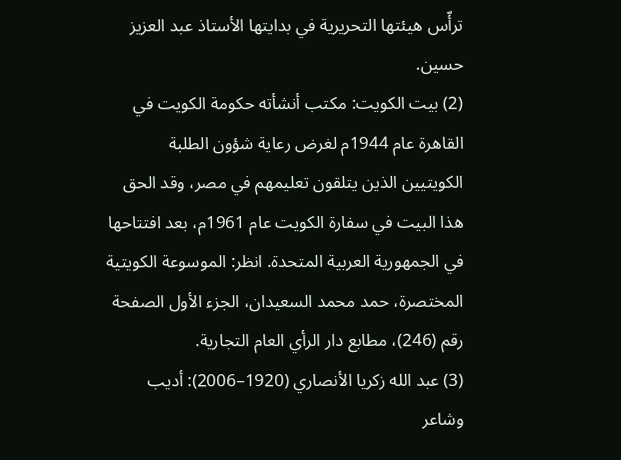ترأّس هيئتها التحريرية في بدايتها الأستاذ عبد العزيز حسين.
(2) بيت الكويت: مكتب أنشأته حكومة الكويت في القاهرة عام 1944م لغرض رعاية شؤون الطلبة الكويتيين الذين يتلقون تعليمهم في مصر، وقد الحق هذا البيت في سفارة الكويت عام 1961م، بعد افتتاحها في الجمهورية العربية المتحدة. انظر: الموسوعة الكويتية المختصرة، حمد محمد السعيدان، الجزء الأول الصفحة رقم (246)، مطابع دار الرأي العام التجارية.
(3) عبد الله زكريا الأنصاري (1920–2006): أديب وشاعر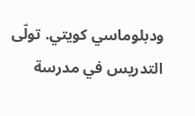ودبلوماسي كويتي. تولّى التدريس في مدرسة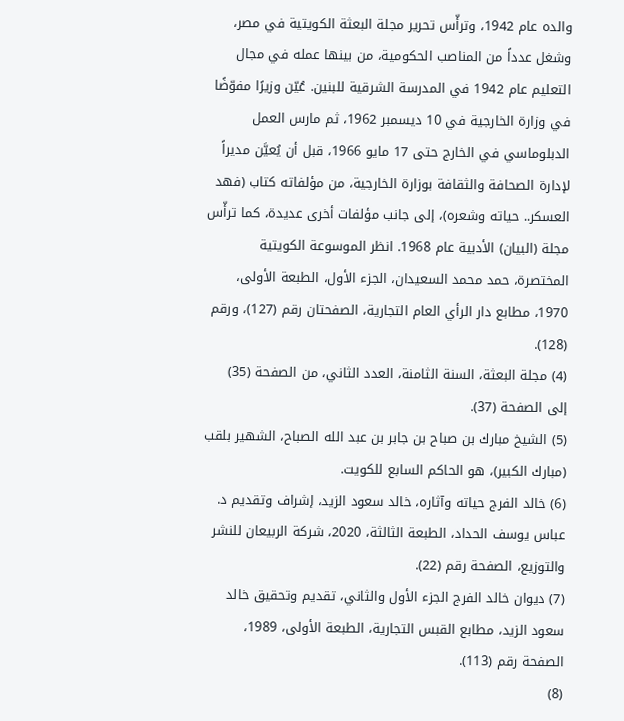والده عام 1942، وترأّس تحرير مجلة البعثة الكويتية في مصر، وشغل عدداً من المناصب الحكومية، من بينها عمله في مجال التعليم عام 1942 في المدرسة الشرقية للبنين. عُيّن وزيرًا مفوّضًا في وزارة الخارجية في 10 ديسمبر 1962، ثم مارس العمل الدبلوماسي في الخارج حتى 17 مايو 1966، قبل أن يُعيَّن مديراً لإدارة الصحافة والثقافة بوزارة الخارجية، من مؤلفاته كتاب (فهد العسكر.. حياته وشعره)، إلى جانب مؤلفات أخرى عديدة، كما ترأّس مجلة (البيان) الأدبية عام 1968. انظر الموسوعة الكويتية المختصرة، حمد محمد السعيدان، الجزء الأول، الطبعة الأولى، 1970، مطابع دار الرأي العام التجارية، الصفحتان رقم (127)، ورقم (128).
(4) مجلة البعثة، السنة الثامنة، العدد الثاني، من الصفحة (35) إلى الصفحة (37).
(5) الشيخ مبارك بن صباح بن جابر بن عبد الله الصباح، الشهير بلقب (مبارك الكبير)، هو الحاكم السابع للكويت.
(6) خالد الفرج حياته وآثاره، خالد سعود الزيد، إشراف وتقديم د. عباس يوسف الحداد، الطبعة الثالثة، 2020، شركة الربيعان للنشر والتوزيع، الصفحة رقم (22).
(7) ديوان خالد الفرج الجزء الأول والثاني، تقديم وتحقيق خالد سعود الزيد، مطابع القبس التجارية، الطبعة الأولى، 1989، الصفحة رقم (113).
(8)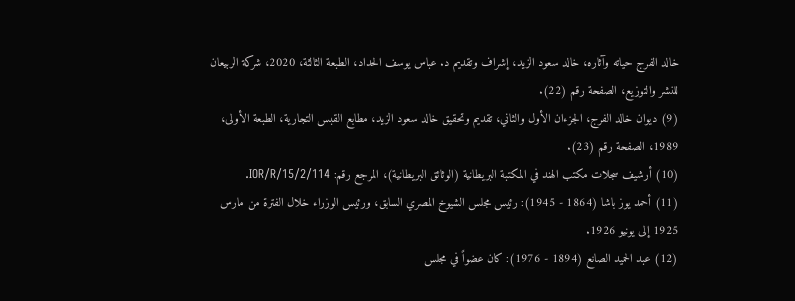خالد الفرج حياته وآثاره، خالد سعود الزيد، إشراف وتقديم د. عباس يوسف الحداد، الطبعة الثالثة، 2020، شركة الربيعان للنشر والتوزيع، الصفحة رقم (22).
(9) ديوان خالد الفرج، الجزءان الأول والثاني، تقديم وتحقيق خالد سعود الزيد، مطابع القبس التجارية، الطبعة الأولى، 1989، الصفحة رقم (23).
(10) أرشيف سجلات مكتب الهند في المكتبة البريطانية (الوثائق البريطانية)، المرجع رقم: IOR/R/15/2/114.
(11) أحمد يوز باشا (1864 - 1945): رئيس مجلس الشيوخ المصري السابق، ورئيس الوزراء خلال الفترة من مارس 1925 إلى يونيو 1926.
(12) عبد الحميد الصانع (1894 - 1976): كان عضواً في مجلس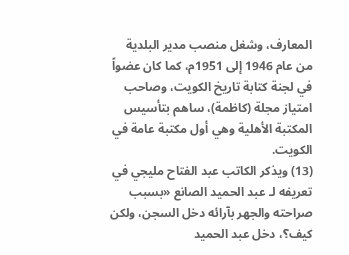المعارف، وشغل منصب مدير البلدية من عام 1946 إلى 1951م، كما كان عضواً في لجنة كتابة تاريخ الكويت، وصاحب امتياز مجلة (كاظمة)، ساهم بتأسيس المكتبة الأهلية وهي أول مكتبة عامة في الكويت.
(13) ويذكر الكاتب عبد الفتاح مليجي في تعريفه لـ عبد الحميد الصانع «بسبب صراحته والجهر بآرائه دخل السجن، ولكن كيف؟، دخل عبد الحميد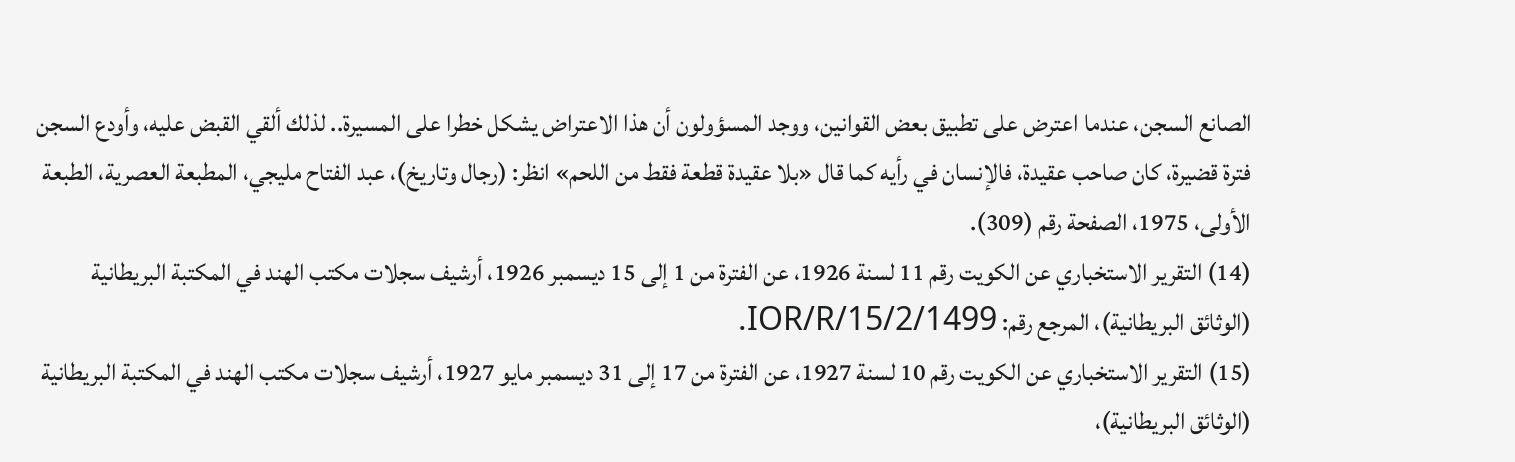الصانع السجن، عندما اعترض على تطبيق بعض القوانين، ووجد المسؤولون أن هذا الاعتراض يشكل خطرا على المسيرة.. لذلك ألقي القبض عليه، وأودع السجن فترة قضيرة، كان صاحب عقيدة، فالإنسان في رأيه كما قال «بلا عقيدة قطعة فقط من اللحم» انظر: (رجال وتاريخ)، عبد الفتاح مليجي، المطبعة العصرية، الطبعة الأولى، 1975، الصفحة رقم (309).
(14) التقرير الاستخباري عن الكويت رقم 11 لسنة 1926، عن الفترة من 1 إلى 15 ديسمبر 1926، أرشيف سجلات مكتب الهند في المكتبة البريطانية (الوثائق البريطانية)، المرجع رقم: IOR/R/15/2/1499.
(15) التقرير الاستخباري عن الكويت رقم 10 لسنة 1927، عن الفترة من 17 إلى 31 ديسمبر مايو 1927، أرشيف سجلات مكتب الهند في المكتبة البريطانية (الوثائق البريطانية)،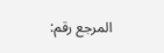المرجع رقم: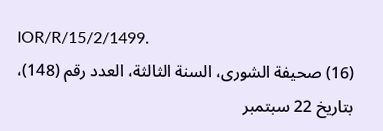IOR/R/15/2/1499.
(16) صحيفة الشورى، السنة الثالثة، العدد رقم (148)، بتاريخ 22 سبتمبر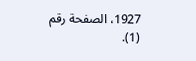1927، الصفحة رقم (1).